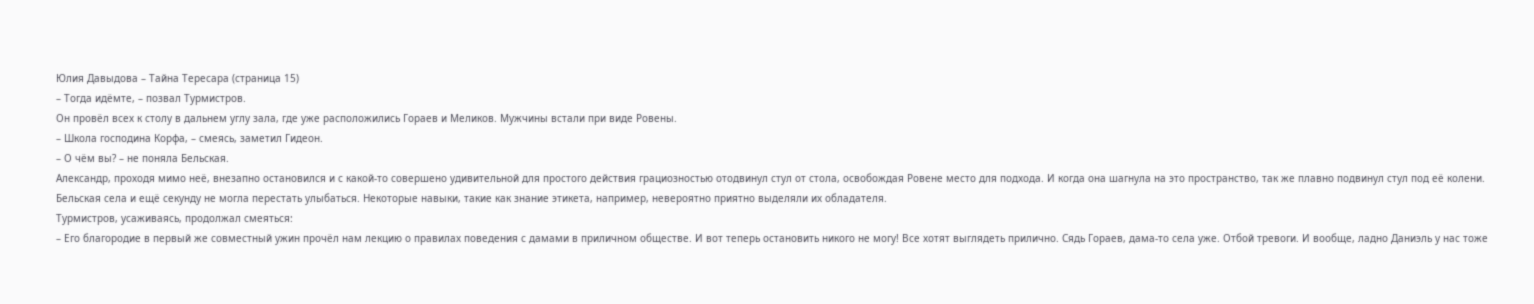Юлия Давыдова – Тайна Тересара (страница 15)
– Тогда идёмте, – позвал Турмистров.
Он провёл всех к столу в дальнем углу зала, где уже расположились Гораев и Меликов. Мужчины встали при виде Ровены.
– Школа господина Корфа, – смеясь, заметил Гидеон.
– О чём вы? – не поняла Бельская.
Александр, проходя мимо неё, внезапно остановился и с какой-то совершено удивительной для простого действия грациозностью отодвинул стул от стола, освобождая Ровене место для подхода. И когда она шагнула на это пространство, так же плавно подвинул стул под её колени.
Бельская села и ещё секунду не могла перестать улыбаться. Некоторые навыки, такие как знание этикета, например, невероятно приятно выделяли их обладателя.
Турмистров, усаживаясь, продолжал смеяться:
– Его благородие в первый же совместный ужин прочёл нам лекцию о правилах поведения с дамами в приличном обществе. И вот теперь остановить никого не могу! Все хотят выглядеть прилично. Сядь Гораев, дама-то села уже. Отбой тревоги. И вообще, ладно Даниэль у нас тоже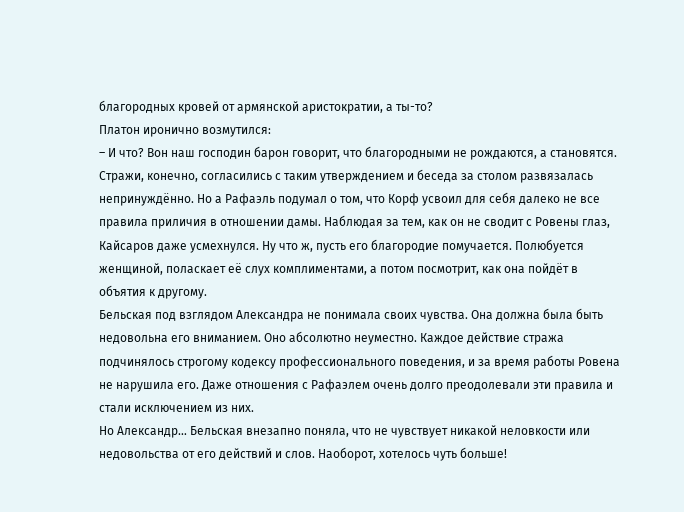благородных кровей от армянской аристократии, а ты-то?
Платон иронично возмутился:
– И что? Вон наш господин барон говорит, что благородными не рождаются, а становятся.
Стражи, конечно, согласились с таким утверждением и беседа за столом развязалась непринуждённо. Но а Рафаэль подумал о том, что Корф усвоил для себя далеко не все правила приличия в отношении дамы. Наблюдая за тем, как он не сводит с Ровены глаз, Кайсаров даже усмехнулся. Ну что ж, пусть его благородие помучается. Полюбуется женщиной, поласкает её слух комплиментами, а потом посмотрит, как она пойдёт в объятия к другому.
Бельская под взглядом Александра не понимала своих чувства. Она должна была быть недовольна его вниманием. Оно абсолютно неуместно. Каждое действие стража подчинялось строгому кодексу профессионального поведения, и за время работы Ровена не нарушила его. Даже отношения с Рафаэлем очень долго преодолевали эти правила и стали исключением из них.
Но Александр… Бельская внезапно поняла, что не чувствует никакой неловкости или недовольства от его действий и слов. Наоборот, хотелось чуть больше!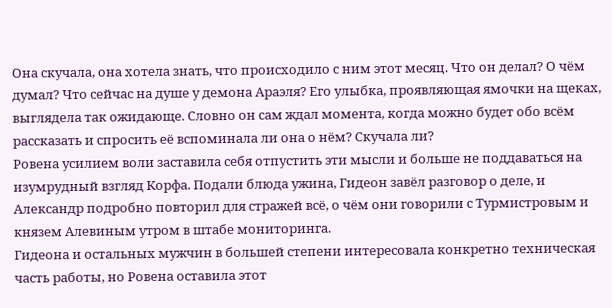Она скучала, она хотела знать, что происходило с ним этот месяц. Что он делал? О чём думал? Что сейчас на душе у демона Араэля? Его улыбка, проявляющая ямочки на щеках, выглядела так ожидающе. Словно он сам ждал момента, когда можно будет обо всём рассказать и спросить её вспоминала ли она о нём? Скучала ли?
Ровена усилием воли заставила себя отпустить эти мысли и больше не поддаваться на изумрудный взгляд Корфа. Подали блюда ужина, Гидеон завёл разговор о деле, и Александр подробно повторил для стражей всё, о чём они говорили с Турмистровым и князем Алевиным утром в штабе мониторинга.
Гидеона и остальных мужчин в большей степени интересовала конкретно техническая часть работы, но Ровена оставила этот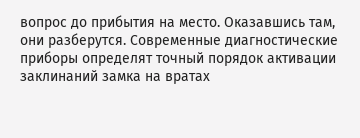вопрос до прибытия на место. Оказавшись там, они разберутся. Современные диагностические приборы определят точный порядок активации заклинаний замка на вратах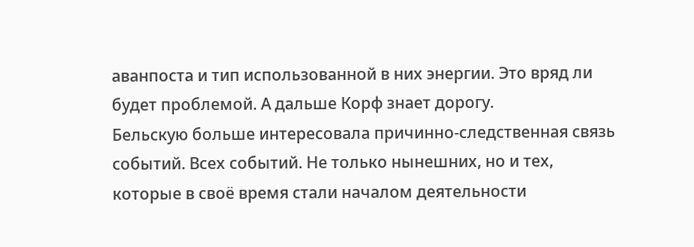аванпоста и тип использованной в них энергии. Это вряд ли будет проблемой. А дальше Корф знает дорогу.
Бельскую больше интересовала причинно-следственная связь событий. Всех событий. Не только нынешних, но и тех, которые в своё время стали началом деятельности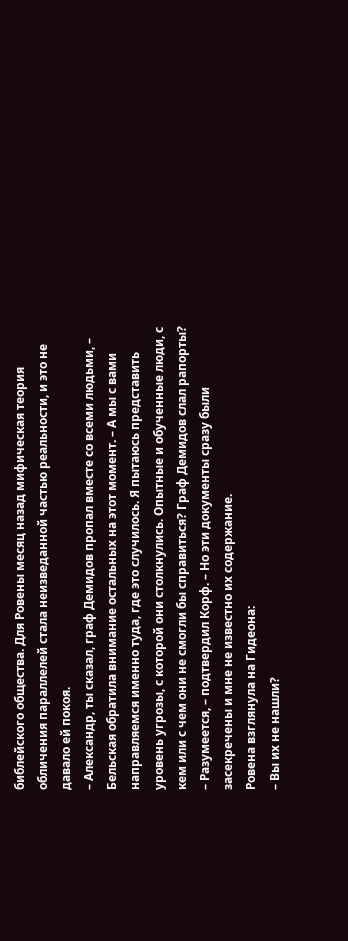библейского общества. Для Ровены месяц назад мифическая теория обличения параллелей стала неизведанной частью реальности, и это не давало ей покоя.
– Александр, ты сказал, граф Демидов пропал вместе со всеми людьми, – Бельская обратила внимание остальных на этот момент. – А мы с вами направляемся именно туда, где это случилось. Я пытаюсь представить уровень угрозы, с которой они столкнулись. Опытные и обученные люди, с кем или с чем они не смогли бы справиться? Граф Демидов слал рапорты?
– Разумеется, – подтвердил Корф. – Но эти документы сразу были засекречены и мне не известно их содержание.
Ровена взглянула на Гидеона:
– Вы их не нашли?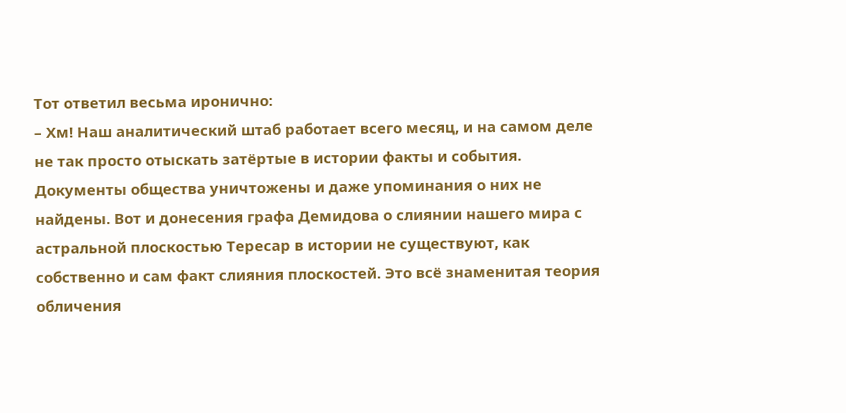Тот ответил весьма иронично:
– Хм! Наш аналитический штаб работает всего месяц, и на самом деле не так просто отыскать затёртые в истории факты и события. Документы общества уничтожены и даже упоминания о них не найдены. Вот и донесения графа Демидова о слиянии нашего мира с астральной плоскостью Тересар в истории не существуют, как собственно и сам факт слияния плоскостей. Это всё знаменитая теория обличения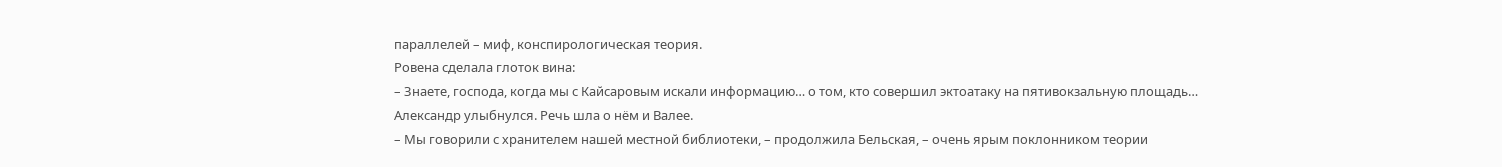параллелей – миф, конспирологическая теория.
Ровена сделала глоток вина:
– Знаете, господа, когда мы с Кайсаровым искали информацию… о том, кто совершил эктоатаку на пятивокзальную площадь…
Александр улыбнулся. Речь шла о нём и Валее.
– Мы говорили с хранителем нашей местной библиотеки, – продолжила Бельская, – очень ярым поклонником теории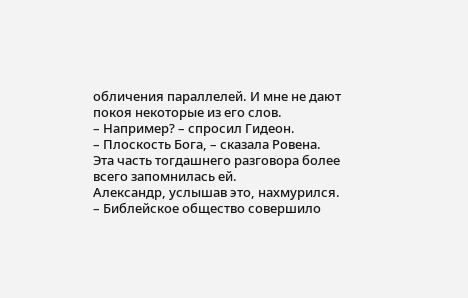обличения параллелей. И мне не дают покоя некоторые из его слов.
– Например? – спросил Гидеон.
– Плоскость Бога, – сказала Ровена.
Эта часть тогдашнего разговора более всего запомнилась ей.
Александр, услышав это, нахмурился.
– Библейское общество совершило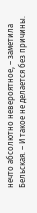нечто абсолютно невероятное, – заметила Бельская. – И такое не делается без причины.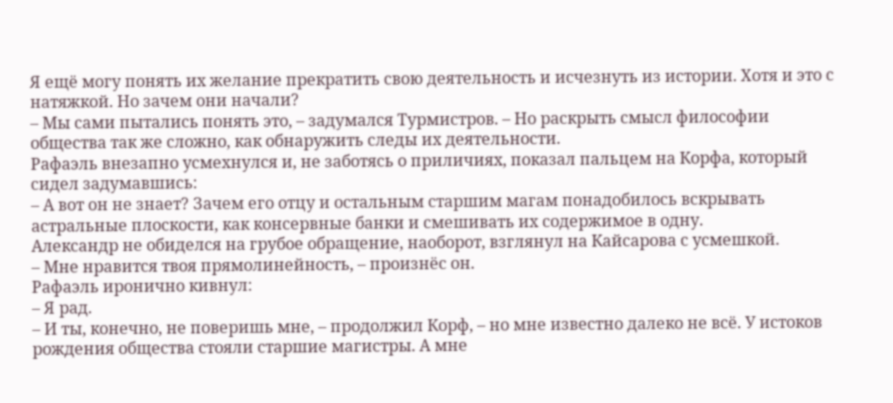Я ещё могу понять их желание прекратить свою деятельность и исчезнуть из истории. Хотя и это с натяжкой. Но зачем они начали?
– Мы сами пытались понять это, – задумался Турмистров. – Но раскрыть смысл философии общества так же сложно, как обнаружить следы их деятельности.
Рафаэль внезапно усмехнулся и, не заботясь о приличиях, показал пальцем на Корфа, который сидел задумавшись:
– А вот он не знает? Зачем его отцу и остальным старшим магам понадобилось вскрывать астральные плоскости, как консервные банки и смешивать их содержимое в одну.
Александр не обиделся на грубое обращение, наоборот, взглянул на Кайсарова с усмешкой.
– Мне нравится твоя прямолинейность, – произнёс он.
Рафаэль иронично кивнул:
– Я рад.
– И ты, конечно, не поверишь мне, – продолжил Корф, – но мне известно далеко не всё. У истоков рождения общества стояли старшие магистры. А мне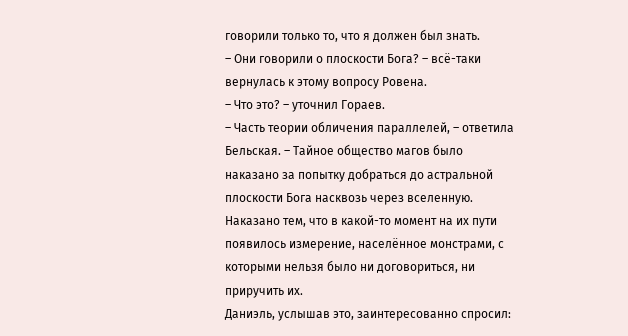говорили только то, что я должен был знать.
– Они говорили о плоскости Бога? – всё-таки вернулась к этому вопросу Ровена.
– Что это? – уточнил Гораев.
– Часть теории обличения параллелей, – ответила Бельская. – Тайное общество магов было наказано за попытку добраться до астральной плоскости Бога насквозь через вселенную. Наказано тем, что в какой-то момент на их пути появилось измерение, населённое монстрами, с которыми нельзя было ни договориться, ни приручить их.
Даниэль, услышав это, заинтересованно спросил: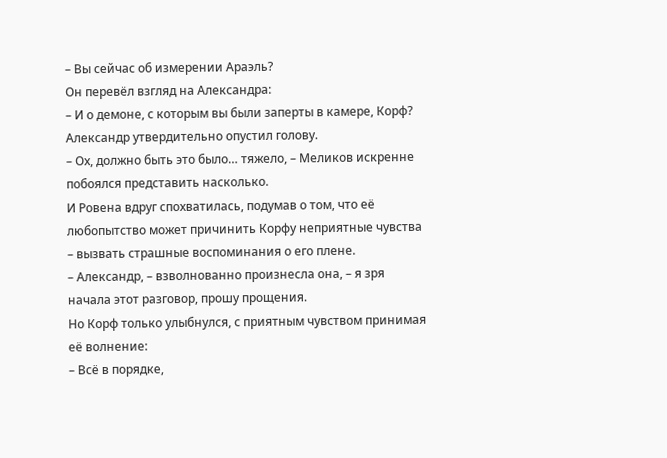– Вы сейчас об измерении Араэль?
Он перевёл взгляд на Александра:
– И о демоне, с которым вы были заперты в камере, Корф?
Александр утвердительно опустил голову.
– Ох, должно быть это было… тяжело, – Меликов искренне побоялся представить насколько.
И Ровена вдруг спохватилась, подумав о том, что её любопытство может причинить Корфу неприятные чувства – вызвать страшные воспоминания о его плене.
– Александр, – взволнованно произнесла она, – я зря начала этот разговор, прошу прощения.
Но Корф только улыбнулся, с приятным чувством принимая её волнение:
– Всё в порядке,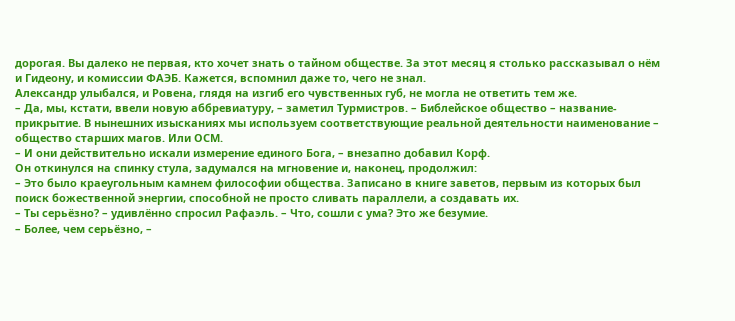дорогая. Вы далеко не первая, кто хочет знать о тайном обществе. За этот месяц я столько рассказывал о нём и Гидеону, и комиссии ФАЭБ. Кажется, вспомнил даже то, чего не знал.
Александр улыбался, и Ровена, глядя на изгиб его чувственных губ, не могла не ответить тем же.
– Да, мы, кстати, ввели новую аббревиатуру, – заметил Турмистров. – Библейское общество – название-прикрытие. В нынешних изысканиях мы используем соответствующие реальной деятельности наименование – общество старших магов. Или ОСМ.
– И они действительно искали измерение единого Бога, – внезапно добавил Корф.
Он откинулся на спинку стула, задумался на мгновение и, наконец, продолжил:
– Это было краеугольным камнем философии общества. Записано в книге заветов, первым из которых был поиск божественной энергии, способной не просто сливать параллели, а создавать их.
– Ты серьёзно? – удивлённо спросил Рафаэль. – Что, сошли с ума? Это же безумие.
– Более, чем серьёзно, –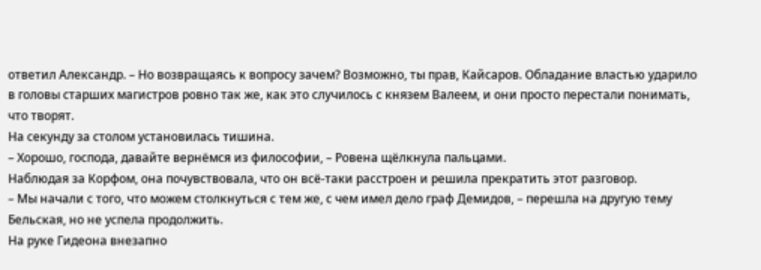ответил Александр. – Но возвращаясь к вопросу зачем? Возможно, ты прав, Кайсаров. Обладание властью ударило в головы старших магистров ровно так же, как это случилось с князем Валеем, и они просто перестали понимать, что творят.
На секунду за столом установилась тишина.
– Хорошо, господа, давайте вернёмся из философии, – Ровена щёлкнула пальцами.
Наблюдая за Корфом, она почувствовала, что он всё-таки расстроен и решила прекратить этот разговор.
– Мы начали с того, что можем столкнуться с тем же, с чем имел дело граф Демидов, – перешла на другую тему Бельская, но не успела продолжить.
На руке Гидеона внезапно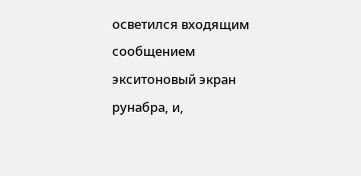осветился входящим сообщением экситоновый экран рунабра, и,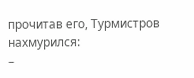прочитав его, Турмистров нахмурился:
–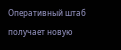Оперативный штаб получает новую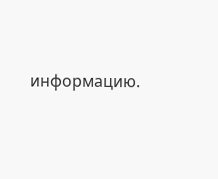информацию.